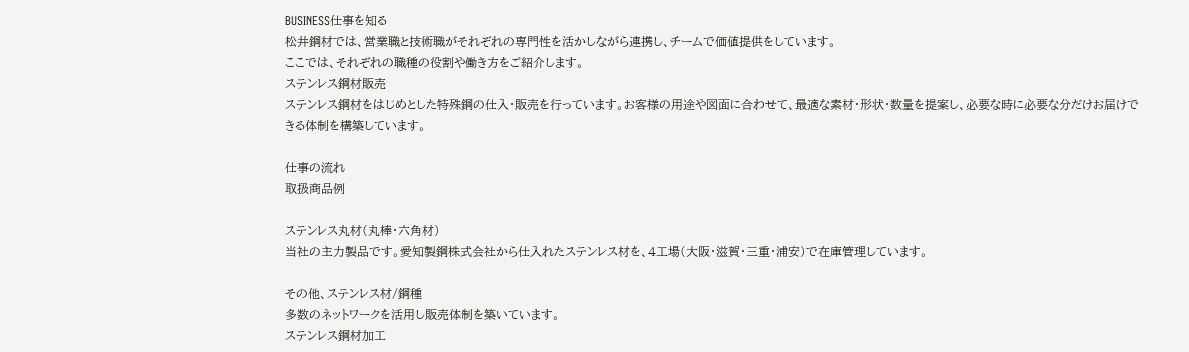BUSINESS仕事を知る
松井鋼材では、営業職と技術職がそれぞれの専門性を活かしながら連携し、チームで価値提供をしています。
ここでは、それぞれの職種の役割や働き方をご紹介します。
ステンレス鋼材販売
ステンレス鋼材をはじめとした特殊鋼の仕入・販売を行っています。お客様の用途や図面に合わせて、最適な素材・形状・数量を提案し、必要な時に必要な分だけお届けできる体制を構築しています。

仕事の流れ
取扱商品例

ステンレス丸材(丸棒・六角材)
当社の主力製品です。愛知製鋼株式会社から仕入れたステンレス材を、4工場(大阪・滋賀・三重・浦安)で在庫管理しています。

その他、ステンレス材/鋼種
多数のネットワークを活用し販売体制を築いています。
ステンレス鋼材加工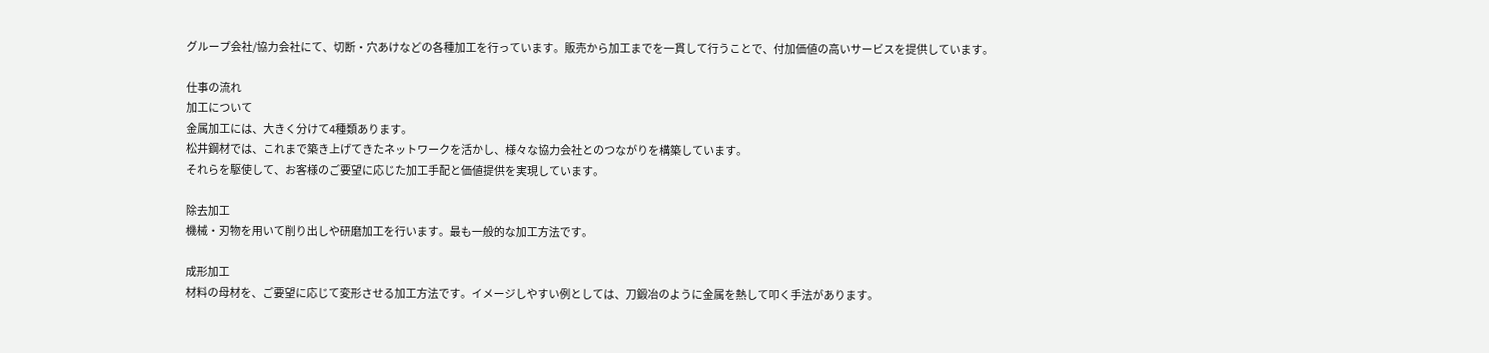グループ会社/協力会社にて、切断・穴あけなどの各種加工を行っています。販売から加工までを一貫して行うことで、付加価値の高いサービスを提供しています。

仕事の流れ
加工について
金属加工には、大きく分けて4種類あります。
松井鋼材では、これまで築き上げてきたネットワークを活かし、様々な協力会社とのつながりを構築しています。
それらを駆使して、お客様のご要望に応じた加工手配と価値提供を実現しています。

除去加工
機械・刃物を用いて削り出しや研磨加工を行います。最も一般的な加工方法です。

成形加工
材料の母材を、ご要望に応じて変形させる加工方法です。イメージしやすい例としては、刀鍛冶のように金属を熱して叩く手法があります。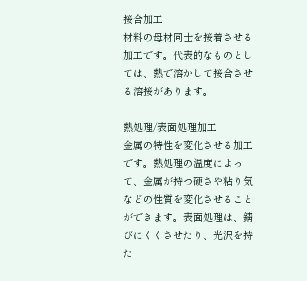接合加工
材料の母材同士を接着させる加工です。代表的なものとしては、熱で溶かして接合させる溶接があります。

熱処理/表面処理加工
金属の特性を変化させる加工です。熱処理の温度によって、金属が持つ硬さや粘り気などの性質を変化させることができます。表面処理は、錆びにくくさせたり、光沢を持た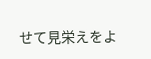せて見栄えをよ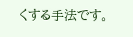くする手法です。